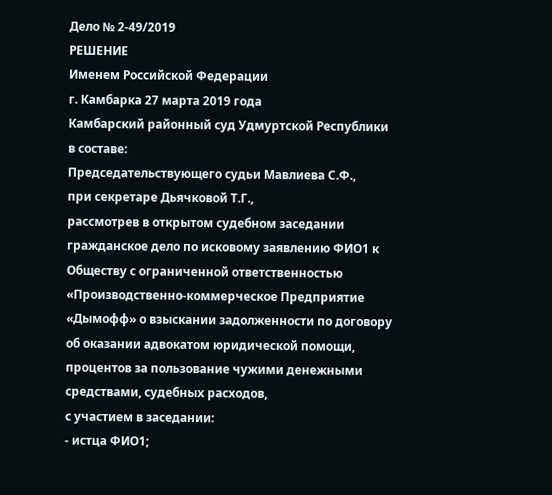Дело № 2-49/2019
РЕШЕНИЕ
Именем Российской Федерации
г. Камбарка 27 марта 2019 года
Камбарский районный суд Удмуртской Республики в составе:
Председательствующего судьи Мавлиева С.Ф.,
при секретаре Дьячковой Т.Г.,
рассмотрев в открытом судебном заседании гражданское дело по исковому заявлению ФИО1 к Обществу с ограниченной ответственностью «Производственно-коммерческое Предприятие «Дымофф» о взыскании задолженности по договору об оказании адвокатом юридической помощи, процентов за пользование чужими денежными средствами, судебных расходов,
с участием в заседании:
- истца ФИО1;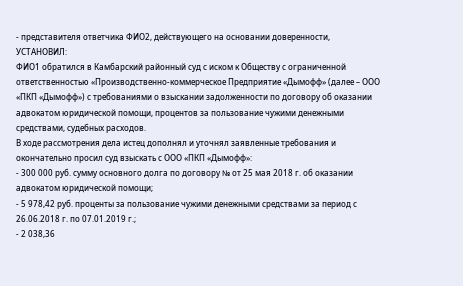- представителя ответчика ФИО2, действующего на основании доверенности,
УСТАНОВИЛ:
ФИО1 обратился в Камбарский районный суд с иском к Обществу с ограниченной ответственностью «Производственно-коммерческое Предприятие «Дымофф» (далее – ООО «ПКП «Дымофф») с требованиями о взыскании задолженности по договору об оказании адвокатом юридической помощи, процентов за пользование чужими денежными средствами, судебных расходов.
В ходе рассмотрения дела истец дополнял и уточнял заявленные требования и окончательно просил суд взыскать с ООО «ПКП «Дымофф»:
- 300 000 руб. сумму основного долга по договору № от 25 мая 2018 г. об оказании адвокатом юридической помощи;
- 5 978,42 руб. проценты за пользование чужими денежными средствами за период с 26.06.2018 г. по 07.01.2019 г.;
- 2 038,36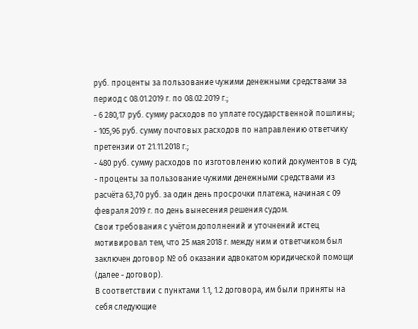руб. проценты за пользование чужими денежными средствами за период с 08.01.2019 г. по 08.02.2019 г.;
- 6 280,17 руб. сумму расходов по уплате государственной пошлины;
- 105,96 руб. сумму почтовых расходов по направлению ответчику претензии от 21.11.2018 г.;
- 480 руб. сумму расходов по изготовлению копий документов в суд;
- проценты за пользование чужими денежными средствами из расчёта 63,70 руб. за один день просрочки платежа, начиная с 09 февраля 2019 г. по день вынесения решения судом.
Свои требования с учётом дополнений и уточнений истец мотивировал тем, что 25 мая 2018 г. между ним и ответчиком был заключен договор № об оказании адвокатом юридической помощи (далее - договор).
В соответствии с пунктами 1.1, 1.2 договора, им были приняты на себя следующие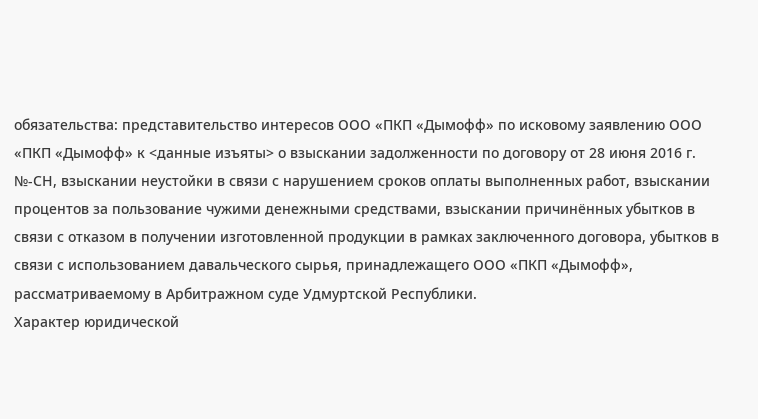обязательства: представительство интересов ООО «ПКП «Дымофф» по исковому заявлению ООО «ПКП «Дымофф» к <данные изъяты> о взыскании задолженности по договору от 28 июня 2016 г. №-СН, взыскании неустойки в связи с нарушением сроков оплаты выполненных работ, взыскании процентов за пользование чужими денежными средствами, взыскании причинённых убытков в связи с отказом в получении изготовленной продукции в рамках заключенного договора, убытков в связи с использованием давальческого сырья, принадлежащего ООО «ПКП «Дымофф», рассматриваемому в Арбитражном суде Удмуртской Республики.
Характер юридической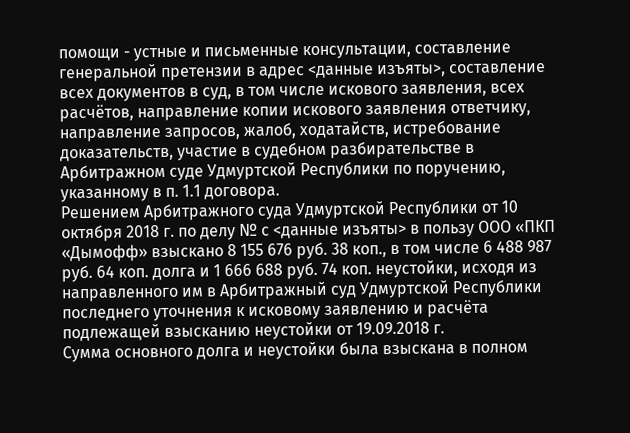помощи - устные и письменные консультации, составление генеральной претензии в адрес <данные изъяты>, составление всех документов в суд, в том числе искового заявления, всех расчётов, направление копии искового заявления ответчику, направление запросов, жалоб, ходатайств, истребование доказательств, участие в судебном разбирательстве в Арбитражном суде Удмуртской Республики по поручению, указанному в п. 1.1 договора.
Решением Арбитражного суда Удмуртской Республики от 10 октября 2018 г. по делу № с <данные изъяты> в пользу ООО «ПКП «Дымофф» взыскано 8 155 676 руб. 38 коп., в том числе 6 488 987 руб. 64 коп. долга и 1 666 688 руб. 74 коп. неустойки, исходя из направленного им в Арбитражный суд Удмуртской Республики последнего уточнения к исковому заявлению и расчёта подлежащей взысканию неустойки от 19.09.2018 г.
Сумма основного долга и неустойки была взыскана в полном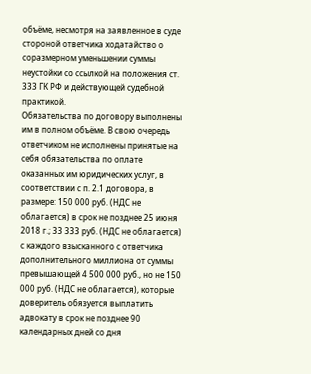объёме, несмотря на заявленное в суде стороной ответчика ходатайство о соразмерном уменьшении суммы неустойки со ссылкой на положения ст. 333 ГК РФ и действующей судебной практикой.
Обязательства по договору выполнены им в полном объёме. В свою очередь ответчиком не исполнены принятые на себя обязательства по оплате оказанных им юридических услуг, в соответствии с п. 2.1 договора, в размере: 150 000 руб. (НДС не облагается) в срок не позднее 25 июня 2018 г.; 33 333 руб. (НДС не облагается) с каждого взысканного с ответчика дополнительного миллиона от суммы превышающей 4 500 000 руб., но не 150 000 руб. (НДС не облагается), которые доверитель обязуется выплатить адвокату в срок не позднее 90 календарных дней со дня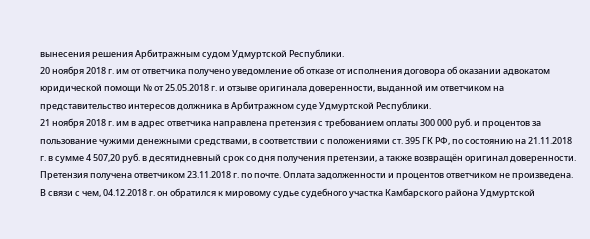вынесения решения Арбитражным судом Удмуртской Республики.
20 ноября 2018 г. им от ответчика получено уведомление об отказе от исполнения договора об оказании адвокатом юридической помощи № от 25.05.2018 г. и отзыве оригинала доверенности, выданной им ответчиком на представительство интересов должника в Арбитражном суде Удмуртской Республики.
21 ноября 2018 г. им в адрес ответчика направлена претензия с требованием оплаты 300 000 руб. и процентов за пользование чужими денежными средствами, в соответствии с положениями ст. 395 ГК РФ, по состоянию на 21.11.2018 г. в сумме 4 507,20 руб. в десятидневный срок со дня получения претензии, а также возвращён оригинал доверенности. Претензия получена ответчиком 23.11.2018 г. по почте. Оплата задолженности и процентов ответчиком не произведена.
В связи с чем, 04.12.2018 г. он обратился к мировому судье судебного участка Камбарского района Удмуртской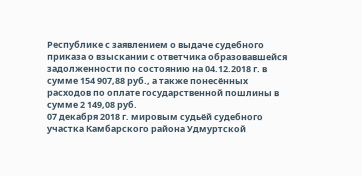Республике с заявлением о выдаче судебного приказа о взыскании с ответчика образовавшейся задолженности по состоянию на 04.12.2018 г. в сумме 154 907,88 руб., а также понесённых расходов по оплате государственной пошлины в сумме 2 149,08 руб.
07 декабря 2018 г. мировым судьёй судебного участка Камбарского района Удмуртской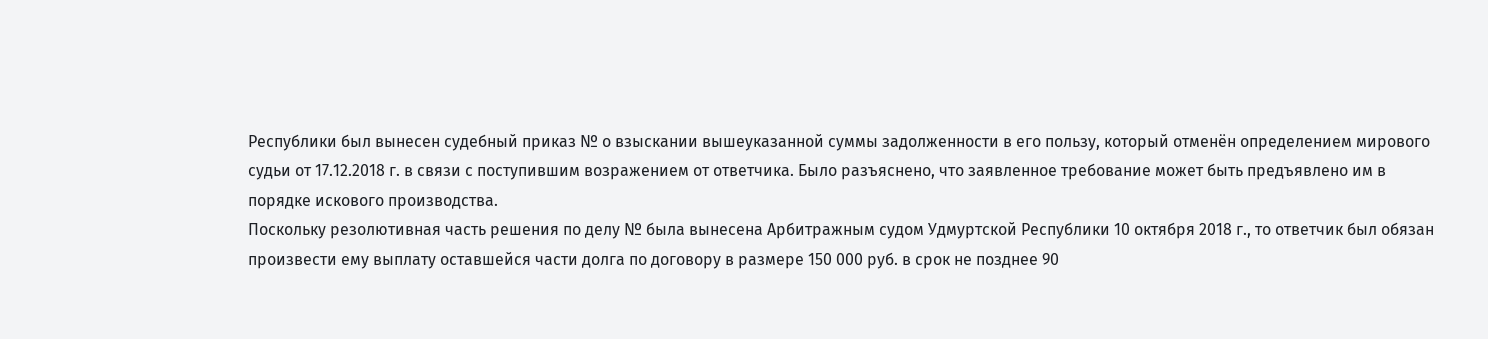Республики был вынесен судебный приказ № о взыскании вышеуказанной суммы задолженности в его пользу, который отменён определением мирового судьи от 17.12.2018 г. в связи с поступившим возражением от ответчика. Было разъяснено, что заявленное требование может быть предъявлено им в порядке искового производства.
Поскольку резолютивная часть решения по делу № была вынесена Арбитражным судом Удмуртской Республики 10 октября 2018 г., то ответчик был обязан произвести ему выплату оставшейся части долга по договору в размере 150 000 руб. в срок не позднее 90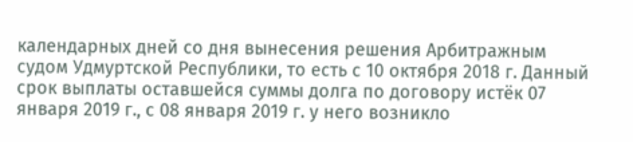календарных дней со дня вынесения решения Арбитражным судом Удмуртской Республики, то есть с 10 октября 2018 г. Данный срок выплаты оставшейся суммы долга по договору истёк 07 января 2019 г., с 08 января 2019 г. у него возникло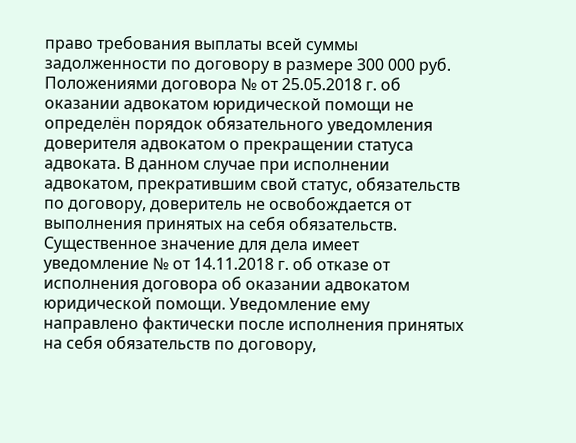право требования выплаты всей суммы задолженности по договору в размере 300 000 руб.
Положениями договора № от 25.05.2018 г. об оказании адвокатом юридической помощи не определён порядок обязательного уведомления доверителя адвокатом о прекращении статуса адвоката. В данном случае при исполнении адвокатом, прекратившим свой статус, обязательств по договору, доверитель не освобождается от выполнения принятых на себя обязательств.
Существенное значение для дела имеет уведомление № от 14.11.2018 г. об отказе от исполнения договора об оказании адвокатом юридической помощи. Уведомление ему направлено фактически после исполнения принятых на себя обязательств по договору,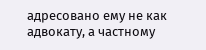адресовано ему не как адвокату, а частному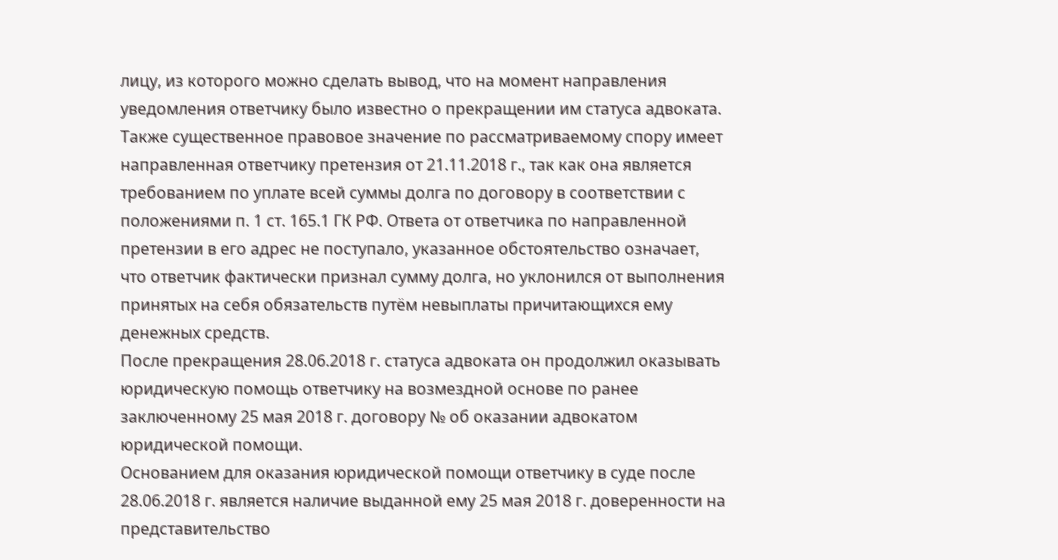лицу, из которого можно сделать вывод, что на момент направления уведомления ответчику было известно о прекращении им статуса адвоката.
Также существенное правовое значение по рассматриваемому спору имеет направленная ответчику претензия от 21.11.2018 г., так как она является требованием по уплате всей суммы долга по договору в соответствии с положениями п. 1 ст. 165.1 ГК РФ. Ответа от ответчика по направленной претензии в его адрес не поступало, указанное обстоятельство означает, что ответчик фактически признал сумму долга, но уклонился от выполнения принятых на себя обязательств путём невыплаты причитающихся ему денежных средств.
После прекращения 28.06.2018 г. статуса адвоката он продолжил оказывать юридическую помощь ответчику на возмездной основе по ранее заключенному 25 мая 2018 г. договору № об оказании адвокатом юридической помощи.
Основанием для оказания юридической помощи ответчику в суде после 28.06.2018 г. является наличие выданной ему 25 мая 2018 г. доверенности на представительство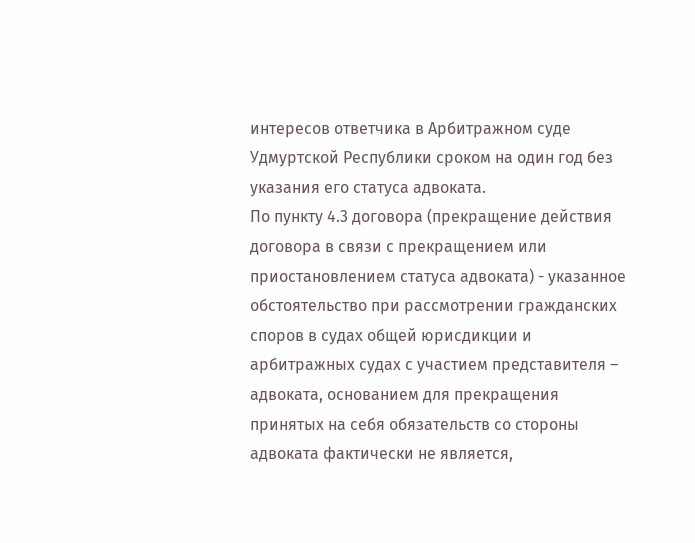интересов ответчика в Арбитражном суде Удмуртской Республики сроком на один год без указания его статуса адвоката.
По пункту 4.3 договора (прекращение действия договора в связи с прекращением или приостановлением статуса адвоката) - указанное обстоятельство при рассмотрении гражданских споров в судах общей юрисдикции и арбитражных судах с участием представителя – адвоката, основанием для прекращения принятых на себя обязательств со стороны адвоката фактически не является,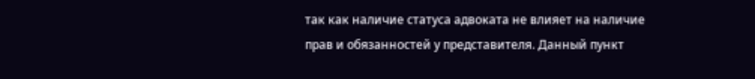так как наличие статуса адвоката не влияет на наличие прав и обязанностей у представителя. Данный пункт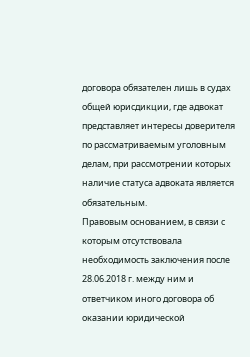договора обязателен лишь в судах общей юрисдикции, где адвокат представляет интересы доверителя по рассматриваемым уголовным делам, при рассмотрении которых наличие статуса адвоката является обязательным.
Правовым основанием, в связи с которым отсутствовала необходимость заключения после 28.06.2018 г. между ним и ответчиком иного договора об оказании юридической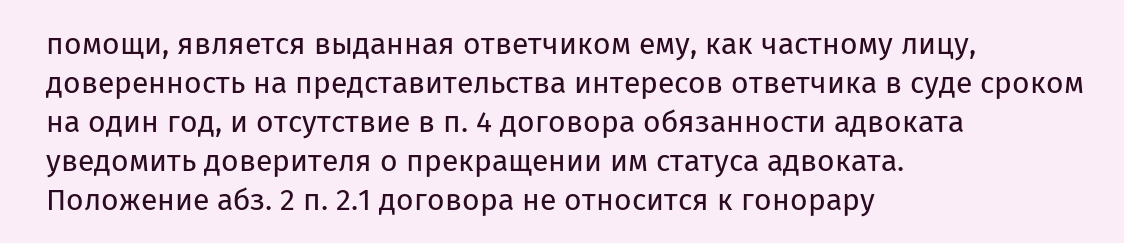помощи, является выданная ответчиком ему, как частному лицу, доверенность на представительства интересов ответчика в суде сроком на один год, и отсутствие в п. 4 договора обязанности адвоката уведомить доверителя о прекращении им статуса адвоката.
Положение абз. 2 п. 2.1 договора не относится к гонорару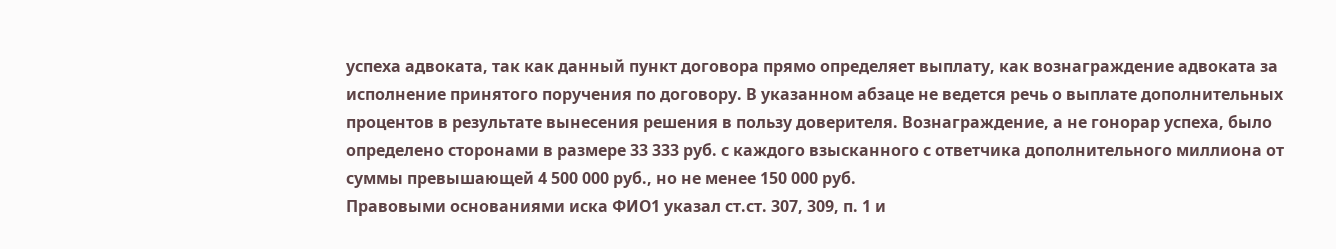успеха адвоката, так как данный пункт договора прямо определяет выплату, как вознаграждение адвоката за исполнение принятого поручения по договору. В указанном абзаце не ведется речь о выплате дополнительных процентов в результате вынесения решения в пользу доверителя. Вознаграждение, а не гонорар успеха, было определено сторонами в размере 33 333 руб. с каждого взысканного с ответчика дополнительного миллиона от суммы превышающей 4 500 000 руб., но не менее 150 000 руб.
Правовыми основаниями иска ФИО1 указал ст.ст. 307, 309, п. 1 и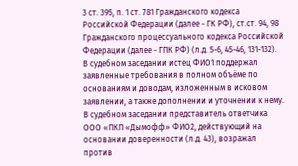3 ст. 395, п. 1 ст. 781 Гражданского кодекса Российской Федерации (далее - ГК РФ), ст.ст. 94, 98 Гражданского процессуального кодекса Российской Федерации (далее - ГПК РФ) (л.д. 5-6, 45-46, 131-132).
В судебном заседании истец ФИО1 поддержал заявленные требования в полном объёме по основаниям и доводам, изложенным в исковом заявлении, а также дополнении и уточнении к нему.
В судебном заседании представитель ответчика ООО «ПКП «Дымофф» ФИО2, действующий на основании доверенности (л.д. 43), возражал против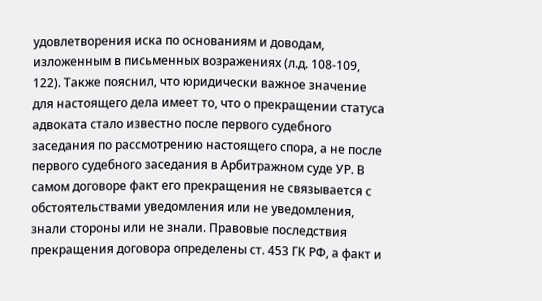удовлетворения иска по основаниям и доводам, изложенным в письменных возражениях (л.д. 108-109, 122). Также пояснил, что юридически важное значение для настоящего дела имеет то, что о прекращении статуса адвоката стало известно после первого судебного заседания по рассмотрению настоящего спора, а не после первого судебного заседания в Арбитражном суде УР. В самом договоре факт его прекращения не связывается с обстоятельствами уведомления или не уведомления, знали стороны или не знали. Правовые последствия прекращения договора определены ст. 453 ГК РФ, а факт и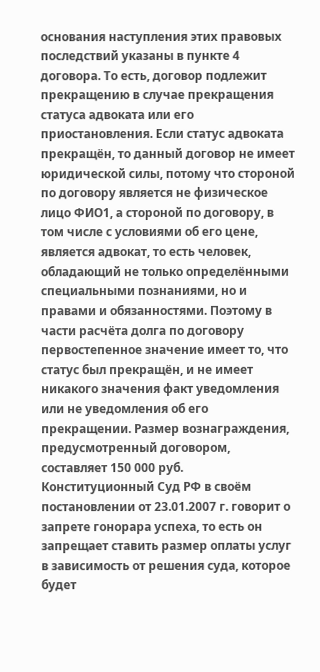основания наступления этих правовых последствий указаны в пункте 4 договора. То есть, договор подлежит прекращению в случае прекращения статуса адвоката или его приостановления. Если статус адвоката прекращён, то данный договор не имеет юридической силы, потому что стороной по договору является не физическое лицо ФИО1, а стороной по договору, в том числе с условиями об его цене, является адвокат, то есть человек, обладающий не только определёнными специальными познаниями, но и правами и обязанностями. Поэтому в части расчёта долга по договору первостепенное значение имеет то, что статус был прекращён, и не имеет никакого значения факт уведомления или не уведомления об его прекращении. Размер вознаграждения, предусмотренный договором, составляет 150 000 руб. Конституционный Суд РФ в своём постановлении от 23.01.2007 г. говорит о запрете гонорара успеха, то есть он запрещает ставить размер оплаты услуг в зависимость от решения суда, которое будет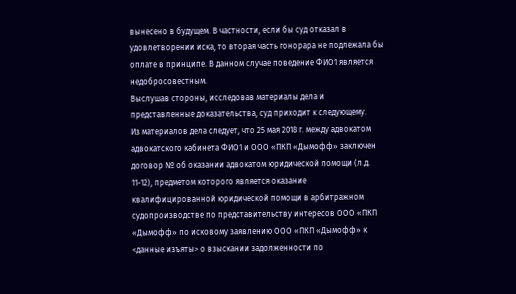вынесено в будущем. В частности, если бы суд отказал в удовлетворении иска, то вторая часть гонорара не подлежала бы оплате в принципе. В данном случае поведение ФИО1 является недобросовестным.
Выслушав стороны, исследовав материалы дела и представленные доказательства, суд приходит к следующему.
Из материалов дела следует, что 25 мая 2018 г. между адвокатом адвокатского кабинета ФИО1 и ООО «ПКП «Дымофф» заключен договор № об оказании адвокатом юридической помощи (л.д. 11-12), предметом которого является оказание квалифицированной юридической помощи в арбитражном судопроизводстве по представительству интересов ООО «ПКП «Дымофф» по исковому заявлению ООО «ПКП «Дымофф» к <данные изъяты> о взыскании задолженности по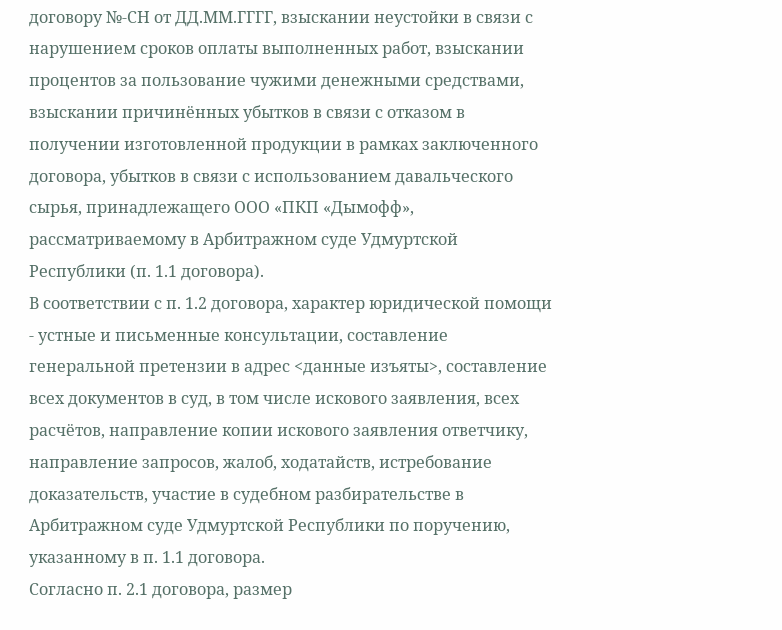договору №-СН от ДД.ММ.ГГГГ, взыскании неустойки в связи с нарушением сроков оплаты выполненных работ, взыскании процентов за пользование чужими денежными средствами, взыскании причинённых убытков в связи с отказом в получении изготовленной продукции в рамках заключенного договора, убытков в связи с использованием давальческого сырья, принадлежащего ООО «ПКП «Дымофф», рассматриваемому в Арбитражном суде Удмуртской Республики (п. 1.1 договора).
В соответствии с п. 1.2 договора, характер юридической помощи - устные и письменные консультации, составление генеральной претензии в адрес <данные изъяты>, составление всех документов в суд, в том числе искового заявления, всех расчётов, направление копии искового заявления ответчику, направление запросов, жалоб, ходатайств, истребование доказательств, участие в судебном разбирательстве в Арбитражном суде Удмуртской Республики по поручению, указанному в п. 1.1 договора.
Согласно п. 2.1 договора, размер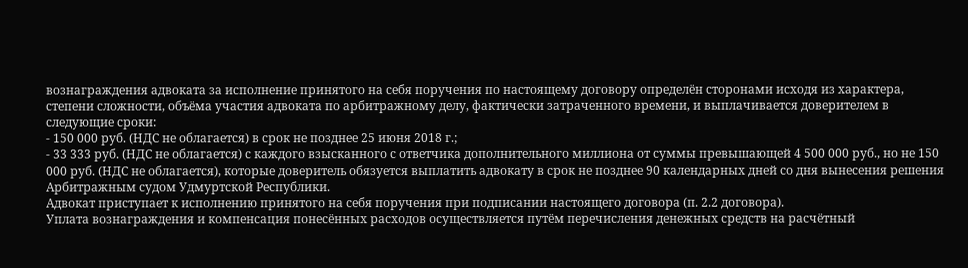вознаграждения адвоката за исполнение принятого на себя поручения по настоящему договору определён сторонами исходя из характера, степени сложности, объёма участия адвоката по арбитражному делу, фактически затраченного времени, и выплачивается доверителем в следующие сроки:
- 150 000 руб. (НДС не облагается) в срок не позднее 25 июня 2018 г.;
- 33 333 руб. (НДС не облагается) с каждого взысканного с ответчика дополнительного миллиона от суммы превышающей 4 500 000 руб., но не 150 000 руб. (НДС не облагается), которые доверитель обязуется выплатить адвокату в срок не позднее 90 календарных дней со дня вынесения решения Арбитражным судом Удмуртской Республики.
Адвокат приступает к исполнению принятого на себя поручения при подписании настоящего договора (п. 2.2 договора).
Уплата вознаграждения и компенсация понесённых расходов осуществляется путём перечисления денежных средств на расчётный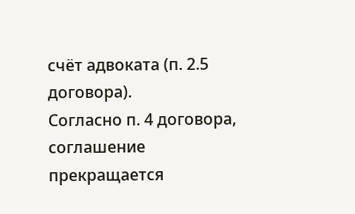счёт адвоката (п. 2.5 договора).
Согласно п. 4 договора, соглашение прекращается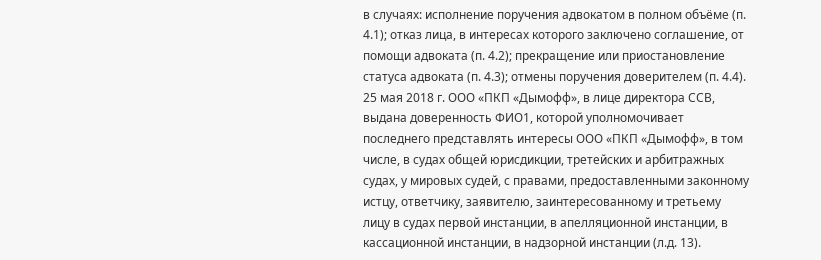в случаях: исполнение поручения адвокатом в полном объёме (п. 4.1); отказ лица, в интересах которого заключено соглашение, от помощи адвоката (п. 4.2); прекращение или приостановление статуса адвоката (п. 4.3); отмены поручения доверителем (п. 4.4).
25 мая 2018 г. ООО «ПКП «Дымофф», в лице директора ССВ, выдана доверенность ФИО1, которой уполномочивает последнего представлять интересы ООО «ПКП «Дымофф», в том числе, в судах общей юрисдикции, третейских и арбитражных судах, у мировых судей, с правами, предоставленными законному истцу, ответчику, заявителю, заинтересованному и третьему лицу в судах первой инстанции, в апелляционной инстанции, в кассационной инстанции, в надзорной инстанции (л.д. 13).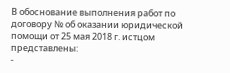В обоснование выполнения работ по договору № об оказании юридической помощи от 25 мая 2018 г. истцом представлены:
-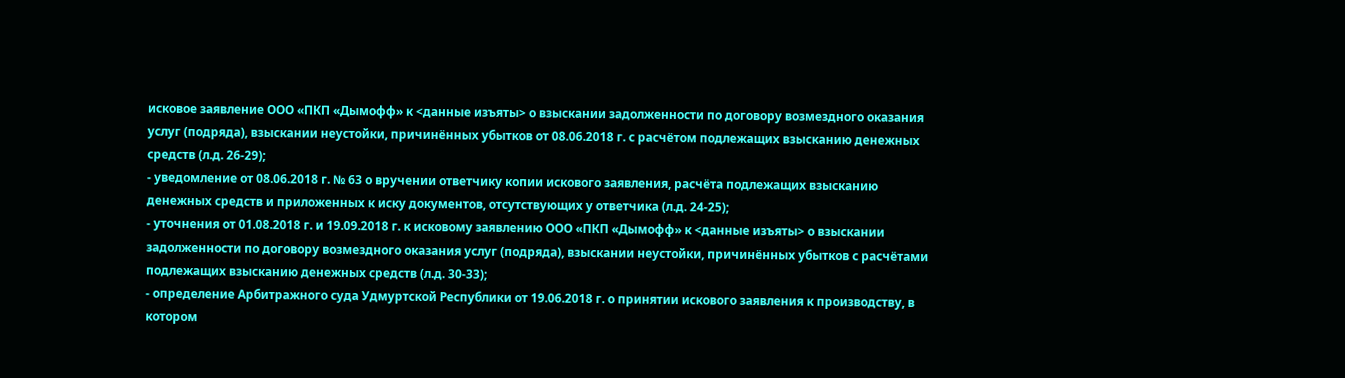исковое заявление ООО «ПКП «Дымофф» к <данные изъяты> о взыскании задолженности по договору возмездного оказания услуг (подряда), взыскании неустойки, причинённых убытков от 08.06.2018 г. с расчётом подлежащих взысканию денежных средств (л.д. 26-29);
- уведомление от 08.06.2018 г. № 63 о вручении ответчику копии искового заявления, расчёта подлежащих взысканию денежных средств и приложенных к иску документов, отсутствующих у ответчика (л.д. 24-25);
- уточнения от 01.08.2018 г. и 19.09.2018 г. к исковому заявлению ООО «ПКП «Дымофф» к <данные изъяты> о взыскании задолженности по договору возмездного оказания услуг (подряда), взыскании неустойки, причинённых убытков с расчётами подлежащих взысканию денежных средств (л.д. 30-33);
- определение Арбитражного суда Удмуртской Республики от 19.06.2018 г. о принятии искового заявления к производству, в котором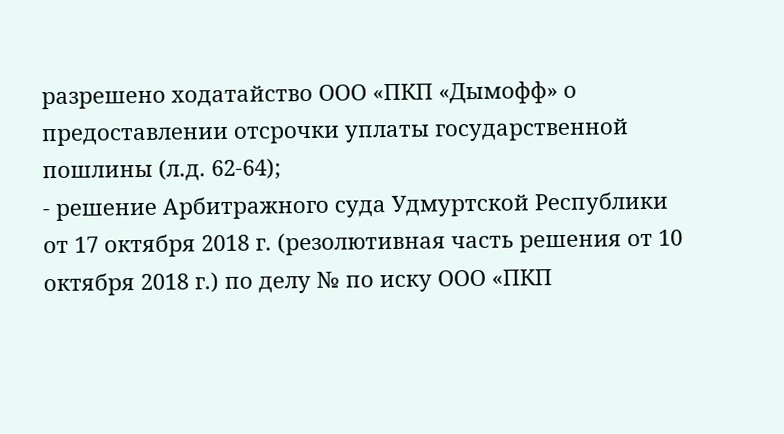разрешено ходатайство ООО «ПКП «Дымофф» о предоставлении отсрочки уплаты государственной пошлины (л.д. 62-64);
- решение Арбитражного суда Удмуртской Республики от 17 октября 2018 г. (резолютивная часть решения от 10 октября 2018 г.) по делу № по иску ООО «ПКП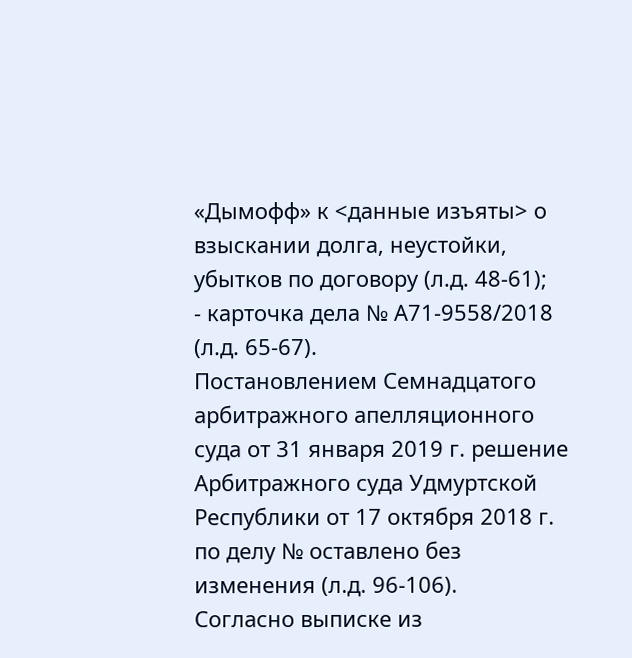«Дымофф» к <данные изъяты> о взыскании долга, неустойки, убытков по договору (л.д. 48-61);
- карточка дела № А71-9558/2018 (л.д. 65-67).
Постановлением Семнадцатого арбитражного апелляционного суда от 31 января 2019 г. решение Арбитражного суда Удмуртской Республики от 17 октября 2018 г. по делу № оставлено без изменения (л.д. 96-106).
Согласно выписке из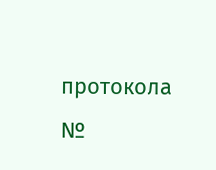протокола №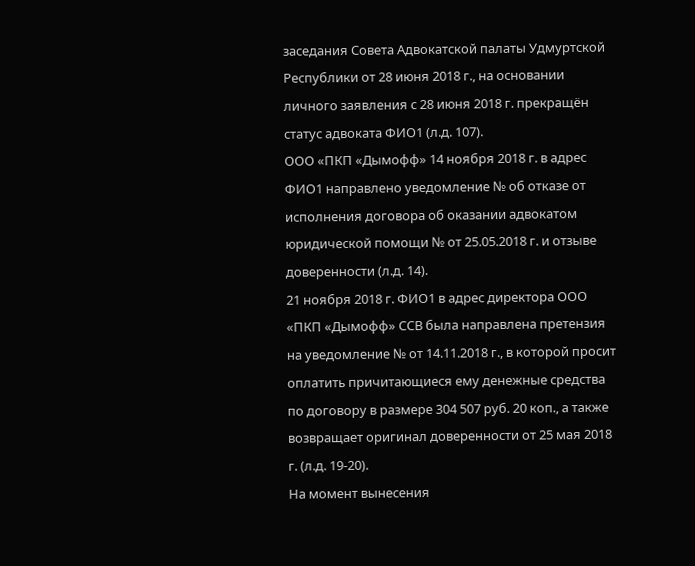заседания Совета Адвокатской палаты Удмуртской Республики от 28 июня 2018 г., на основании личного заявления с 28 июня 2018 г. прекращён статус адвоката ФИО1 (л.д. 107).
ООО «ПКП «Дымофф» 14 ноября 2018 г. в адрес ФИО1 направлено уведомление № об отказе от исполнения договора об оказании адвокатом юридической помощи № от 25.05.2018 г. и отзыве доверенности (л.д. 14).
21 ноября 2018 г. ФИО1 в адрес директора ООО «ПКП «Дымофф» ССВ была направлена претензия на уведомление № от 14.11.2018 г., в которой просит оплатить причитающиеся ему денежные средства по договору в размере 304 507 руб. 20 коп., а также возвращает оригинал доверенности от 25 мая 2018 г. (л.д. 19-20).
На момент вынесения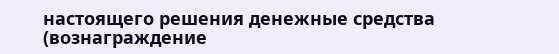настоящего решения денежные средства (вознаграждение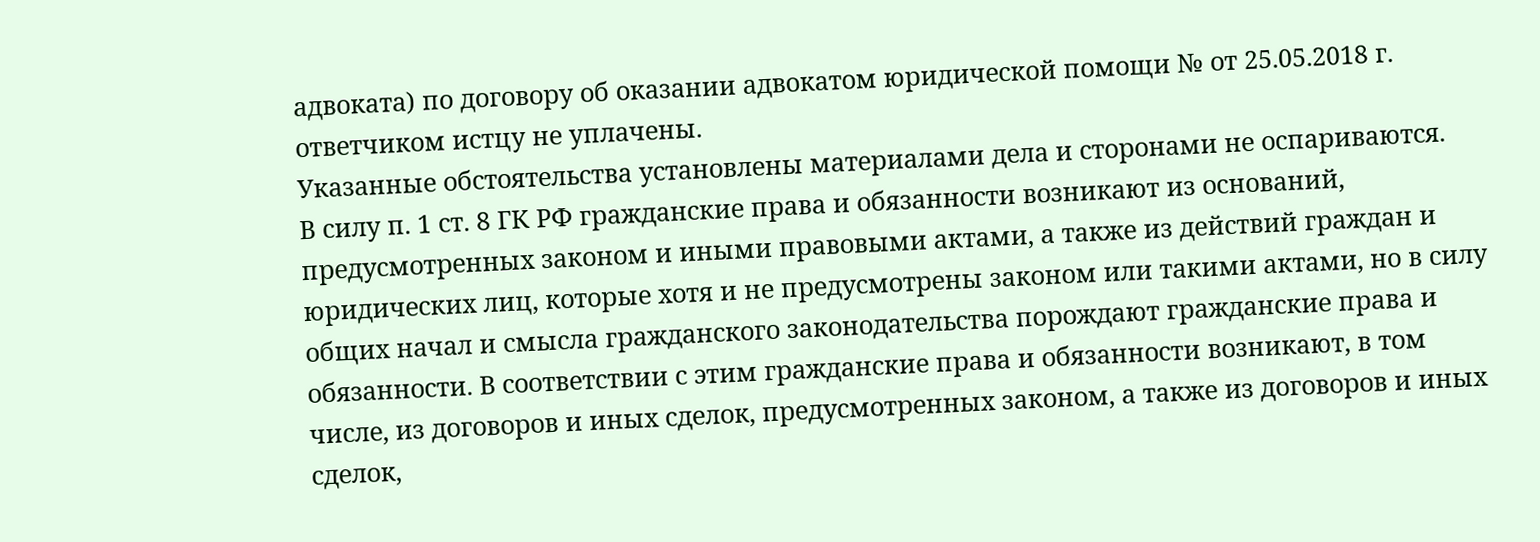адвоката) по договору об оказании адвокатом юридической помощи № от 25.05.2018 г. ответчиком истцу не уплачены.
Указанные обстоятельства установлены материалами дела и сторонами не оспариваются.
В силу п. 1 ст. 8 ГК РФ гражданские права и обязанности возникают из оснований, предусмотренных законом и иными правовыми актами, а также из действий граждан и юридических лиц, которые хотя и не предусмотрены законом или такими актами, но в силу общих начал и смысла гражданского законодательства порождают гражданские права и обязанности. В соответствии с этим гражданские права и обязанности возникают, в том числе, из договоров и иных сделок, предусмотренных законом, а также из договоров и иных сделок,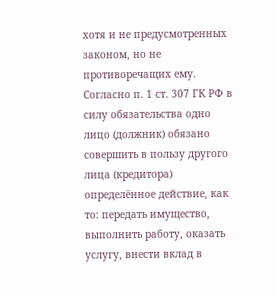хотя и не предусмотренных законом, но не противоречащих ему.
Согласно п. 1 ст. 307 ГК РФ в силу обязательства одно лицо (должник) обязано совершить в пользу другого лица (кредитора) определённое действие, как то: передать имущество, выполнить работу, оказать услугу, внести вклад в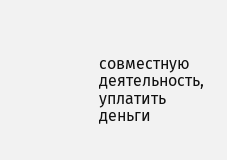совместную деятельность, уплатить деньги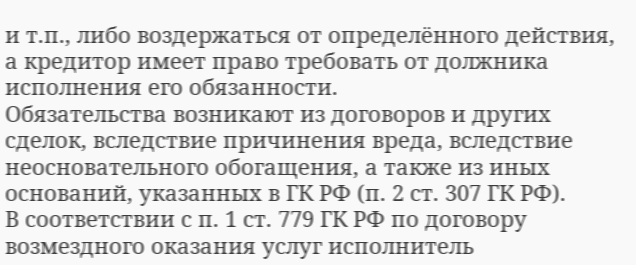и т.п., либо воздержаться от определённого действия, а кредитор имеет право требовать от должника исполнения его обязанности.
Обязательства возникают из договоров и других сделок, вследствие причинения вреда, вследствие неосновательного обогащения, а также из иных оснований, указанных в ГК РФ (п. 2 ст. 307 ГК РФ).
В соответствии с п. 1 ст. 779 ГК РФ по договору возмездного оказания услуг исполнитель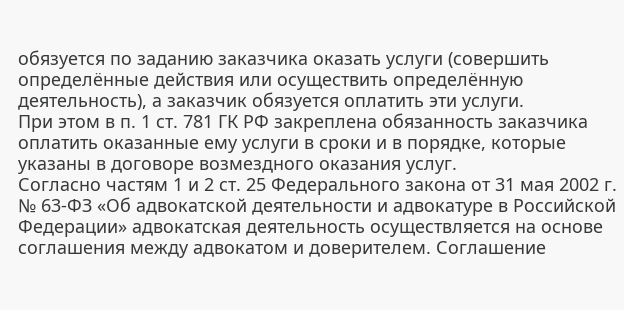обязуется по заданию заказчика оказать услуги (совершить определённые действия или осуществить определённую деятельность), а заказчик обязуется оплатить эти услуги.
При этом в п. 1 ст. 781 ГК РФ закреплена обязанность заказчика оплатить оказанные ему услуги в сроки и в порядке, которые указаны в договоре возмездного оказания услуг.
Согласно частям 1 и 2 ст. 25 Федерального закона от 31 мая 2002 г. № 63-ФЗ «Об адвокатской деятельности и адвокатуре в Российской Федерации» адвокатская деятельность осуществляется на основе соглашения между адвокатом и доверителем. Соглашение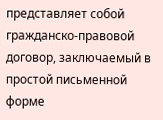представляет собой гражданско-правовой договор, заключаемый в простой письменной форме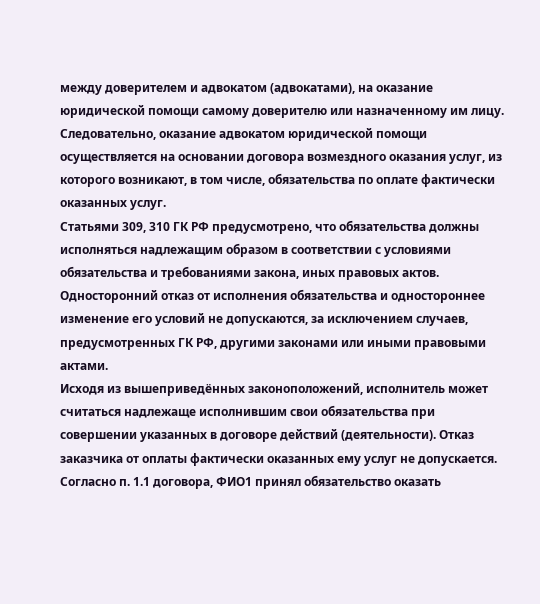между доверителем и адвокатом (адвокатами), на оказание юридической помощи самому доверителю или назначенному им лицу.
Следовательно, оказание адвокатом юридической помощи осуществляется на основании договора возмездного оказания услуг, из которого возникают, в том числе, обязательства по оплате фактически оказанных услуг.
Статьями 309, 310 ГК РФ предусмотрено, что обязательства должны исполняться надлежащим образом в соответствии с условиями обязательства и требованиями закона, иных правовых актов. Односторонний отказ от исполнения обязательства и одностороннее изменение его условий не допускаются, за исключением случаев, предусмотренных ГК РФ, другими законами или иными правовыми актами.
Исходя из вышеприведённых законоположений, исполнитель может считаться надлежаще исполнившим свои обязательства при совершении указанных в договоре действий (деятельности). Отказ заказчика от оплаты фактически оказанных ему услуг не допускается.
Согласно п. 1.1 договора, ФИО1 принял обязательство оказать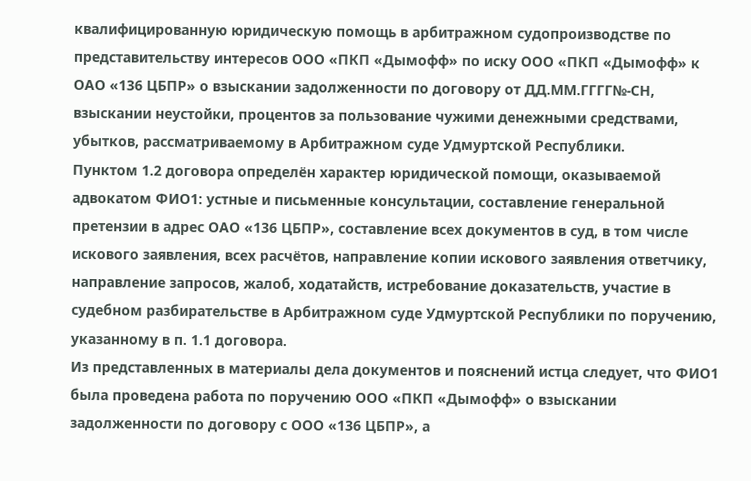квалифицированную юридическую помощь в арбитражном судопроизводстве по представительству интересов ООО «ПКП «Дымофф» по иску ООО «ПКП «Дымофф» к ОАО «136 ЦБПР» о взыскании задолженности по договору от ДД.ММ.ГГГГ№-СН, взыскании неустойки, процентов за пользование чужими денежными средствами, убытков, рассматриваемому в Арбитражном суде Удмуртской Республики.
Пунктом 1.2 договора определён характер юридической помощи, оказываемой адвокатом ФИО1: устные и письменные консультации, составление генеральной претензии в адрес ОАО «136 ЦБПР», составление всех документов в суд, в том числе искового заявления, всех расчётов, направление копии искового заявления ответчику, направление запросов, жалоб, ходатайств, истребование доказательств, участие в судебном разбирательстве в Арбитражном суде Удмуртской Республики по поручению, указанному в п. 1.1 договора.
Из представленных в материалы дела документов и пояснений истца следует, что ФИО1 была проведена работа по поручению ООО «ПКП «Дымофф» о взыскании задолженности по договору с ООО «136 ЦБПР», а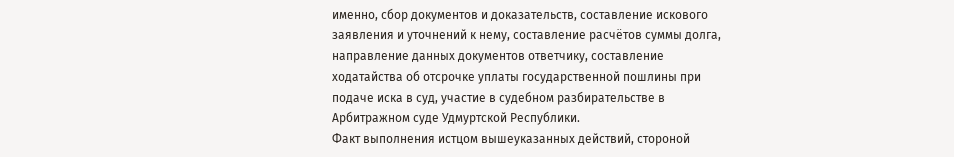именно, сбор документов и доказательств, составление искового заявления и уточнений к нему, составление расчётов суммы долга, направление данных документов ответчику, составление ходатайства об отсрочке уплаты государственной пошлины при подаче иска в суд, участие в судебном разбирательстве в Арбитражном суде Удмуртской Республики.
Факт выполнения истцом вышеуказанных действий, стороной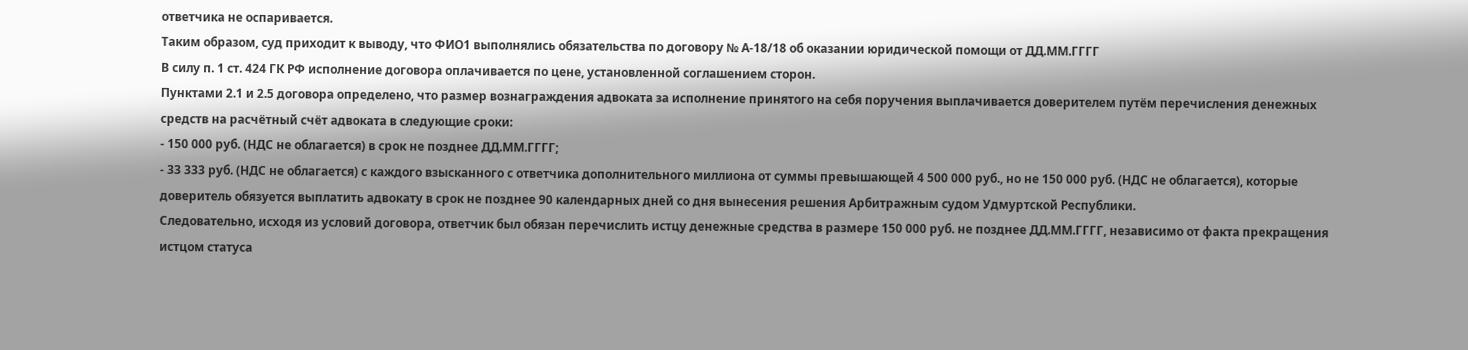ответчика не оспаривается.
Таким образом, суд приходит к выводу, что ФИО1 выполнялись обязательства по договору № А-18/18 об оказании юридической помощи от ДД.ММ.ГГГГ
В силу п. 1 ст. 424 ГК РФ исполнение договора оплачивается по цене, установленной соглашением сторон.
Пунктами 2.1 и 2.5 договора определено, что размер вознаграждения адвоката за исполнение принятого на себя поручения выплачивается доверителем путём перечисления денежных средств на расчётный счёт адвоката в следующие сроки:
- 150 000 руб. (НДС не облагается) в срок не позднее ДД.ММ.ГГГГ;
- 33 333 руб. (НДС не облагается) с каждого взысканного с ответчика дополнительного миллиона от суммы превышающей 4 500 000 руб., но не 150 000 руб. (НДС не облагается), которые доверитель обязуется выплатить адвокату в срок не позднее 90 календарных дней со дня вынесения решения Арбитражным судом Удмуртской Республики.
Следовательно, исходя из условий договора, ответчик был обязан перечислить истцу денежные средства в размере 150 000 руб. не позднее ДД.ММ.ГГГГ, независимо от факта прекращения истцом статуса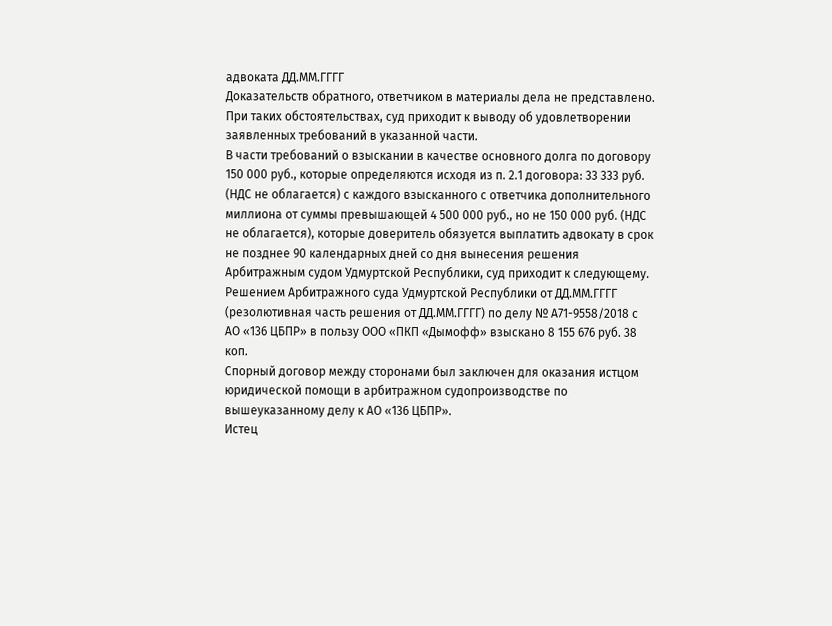адвоката ДД.ММ.ГГГГ
Доказательств обратного, ответчиком в материалы дела не представлено.
При таких обстоятельствах, суд приходит к выводу об удовлетворении заявленных требований в указанной части.
В части требований о взыскании в качестве основного долга по договору 150 000 руб., которые определяются исходя из п. 2.1 договора: 33 333 руб. (НДС не облагается) с каждого взысканного с ответчика дополнительного миллиона от суммы превышающей 4 500 000 руб., но не 150 000 руб. (НДС не облагается), которые доверитель обязуется выплатить адвокату в срок не позднее 90 календарных дней со дня вынесения решения Арбитражным судом Удмуртской Республики, суд приходит к следующему.
Решением Арбитражного суда Удмуртской Республики от ДД.ММ.ГГГГ (резолютивная часть решения от ДД.ММ.ГГГГ) по делу № А71-9558/2018 с АО «136 ЦБПР» в пользу ООО «ПКП «Дымофф» взыскано 8 155 676 руб. 38 коп.
Спорный договор между сторонами был заключен для оказания истцом юридической помощи в арбитражном судопроизводстве по вышеуказанному делу к АО «136 ЦБПР».
Истец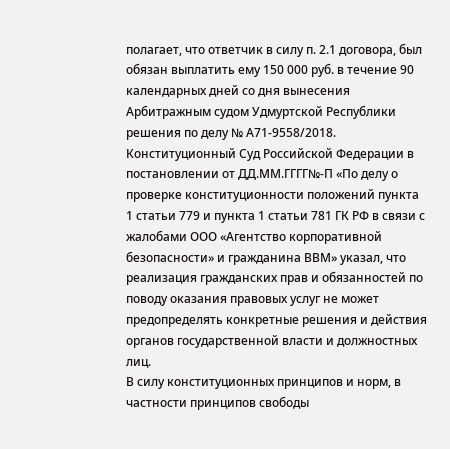полагает, что ответчик в силу п. 2.1 договора, был обязан выплатить ему 150 000 руб. в течение 90 календарных дней со дня вынесения Арбитражным судом Удмуртской Республики решения по делу № А71-9558/2018.
Конституционный Суд Российской Федерации в постановлении от ДД.ММ.ГГГГ№-П «По делу о проверке конституционности положений пункта 1 статьи 779 и пункта 1 статьи 781 ГК РФ в связи с жалобами ООО «Агентство корпоративной безопасности» и гражданина ВВМ» указал, что реализация гражданских прав и обязанностей по поводу оказания правовых услуг не может предопределять конкретные решения и действия органов государственной власти и должностных лиц.
В силу конституционных принципов и норм, в частности принципов свободы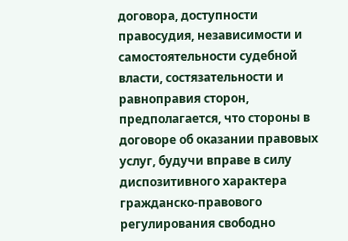договора, доступности правосудия, независимости и самостоятельности судебной власти, состязательности и равноправия сторон, предполагается, что стороны в договоре об оказании правовых услуг, будучи вправе в силу диспозитивного характера гражданско-правового регулирования свободно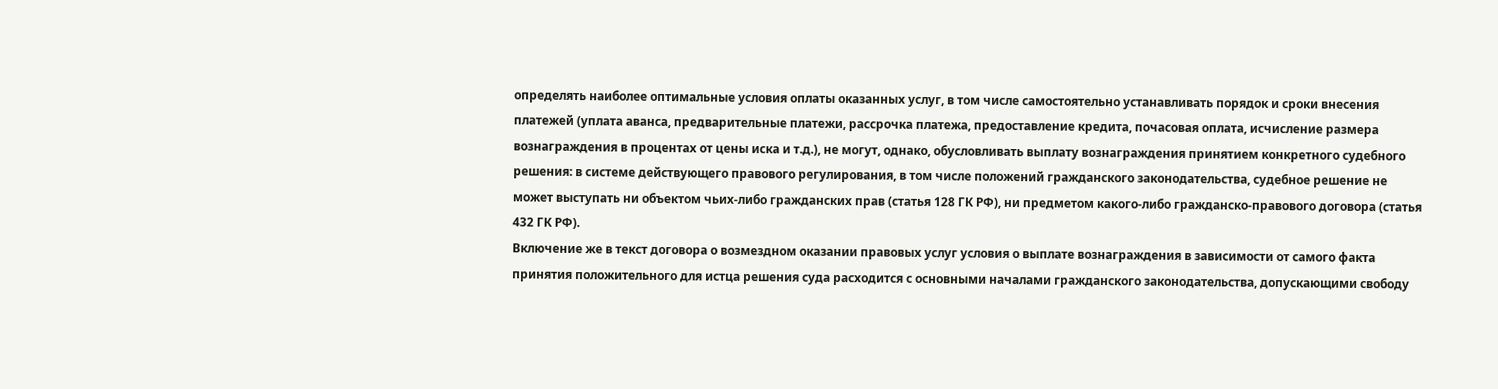определять наиболее оптимальные условия оплаты оказанных услуг, в том числе самостоятельно устанавливать порядок и сроки внесения платежей (уплата аванса, предварительные платежи, рассрочка платежа, предоставление кредита, почасовая оплата, исчисление размера вознаграждения в процентах от цены иска и т.д.), не могут, однако, обусловливать выплату вознаграждения принятием конкретного судебного решения: в системе действующего правового регулирования, в том числе положений гражданского законодательства, судебное решение не может выступать ни объектом чьих-либо гражданских прав (статья 128 ГК РФ), ни предметом какого-либо гражданско-правового договора (статья 432 ГК РФ).
Включение же в текст договора о возмездном оказании правовых услуг условия о выплате вознаграждения в зависимости от самого факта принятия положительного для истца решения суда расходится с основными началами гражданского законодательства, допускающими свободу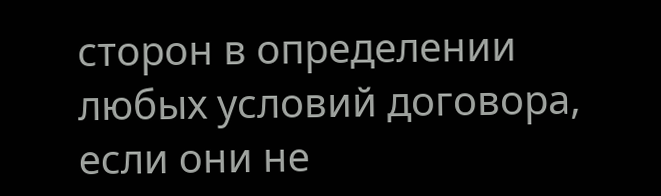сторон в определении любых условий договора, если они не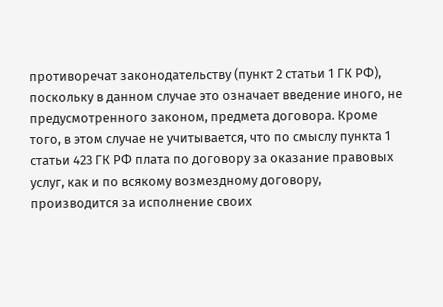противоречат законодательству (пункт 2 статьи 1 ГК РФ), поскольку в данном случае это означает введение иного, не предусмотренного законом, предмета договора. Кроме того, в этом случае не учитывается, что по смыслу пункта 1 статьи 423 ГК РФ плата по договору за оказание правовых услуг, как и по всякому возмездному договору, производится за исполнение своих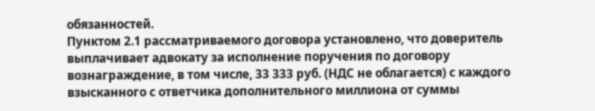обязанностей.
Пунктом 2.1 рассматриваемого договора установлено, что доверитель выплачивает адвокату за исполнение поручения по договору вознаграждение, в том числе, 33 333 руб. (НДС не облагается) с каждого взысканного с ответчика дополнительного миллиона от суммы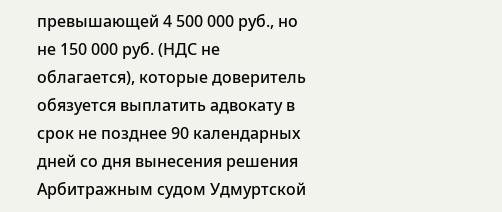превышающей 4 500 000 руб., но не 150 000 руб. (НДС не облагается), которые доверитель обязуется выплатить адвокату в срок не позднее 90 календарных дней со дня вынесения решения Арбитражным судом Удмуртской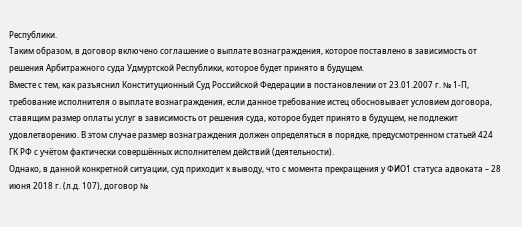Республики.
Таким образом, в договор включено соглашение о выплате вознаграждения, которое поставлено в зависимость от решения Арбитражного суда Удмуртской Республики, которое будет принято в будущем.
Вместе с тем, как разъяснил Конституционный Суд Российской Федерации в постановлении от 23.01.2007 г. № 1-П, требование исполнителя о выплате вознаграждения, если данное требование истец обосновывает условием договора, ставящим размер оплаты услуг в зависимость от решения суда, которое будет принято в будущем, не подлежит удовлетворению. В этом случае размер вознаграждения должен определяться в порядке, предусмотренном статьей 424 ГК РФ с учётом фактически совершённых исполнителем действий (деятельности).
Однако, в данной конкретной ситуации, суд приходит к выводу, что с момента прекращения у ФИО1 статуса адвоката – 28 июня 2018 г. (л.д. 107), договор №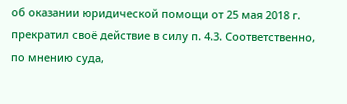об оказании юридической помощи от 25 мая 2018 г. прекратил своё действие в силу п. 4.3. Соответственно, по мнению суда,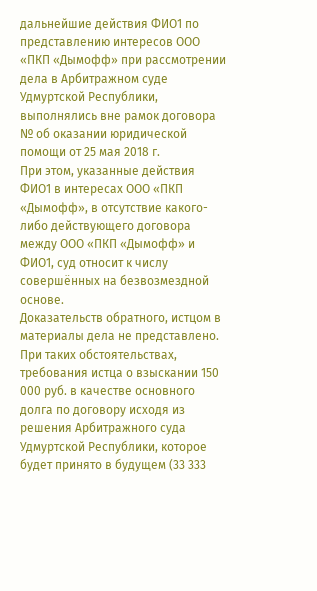дальнейшие действия ФИО1 по представлению интересов ООО «ПКП «Дымофф» при рассмотрении дела в Арбитражном суде Удмуртской Республики, выполнялись вне рамок договора № об оказании юридической помощи от 25 мая 2018 г.
При этом, указанные действия ФИО1 в интересах ООО «ПКП «Дымофф», в отсутствие какого-либо действующего договора между ООО «ПКП «Дымофф» и ФИО1, суд относит к числу совершённых на безвозмездной основе.
Доказательств обратного, истцом в материалы дела не представлено.
При таких обстоятельствах, требования истца о взыскании 150 000 руб. в качестве основного долга по договору исходя из решения Арбитражного суда Удмуртской Республики, которое будет принято в будущем (33 333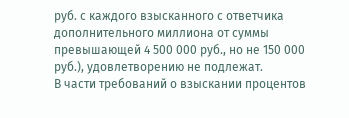руб. с каждого взысканного с ответчика дополнительного миллиона от суммы превышающей 4 500 000 руб., но не 150 000 руб.), удовлетворению не подлежат.
В части требований о взыскании процентов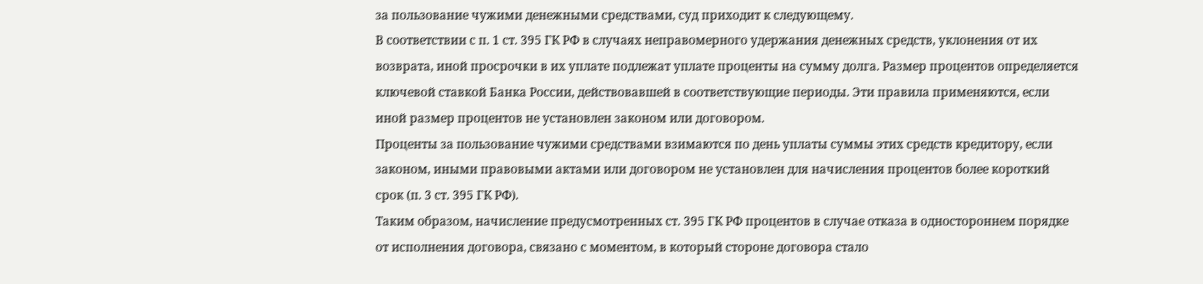за пользование чужими денежными средствами, суд приходит к следующему.
В соответствии с п. 1 ст. 395 ГК РФ в случаях неправомерного удержания денежных средств, уклонения от их возврата, иной просрочки в их уплате подлежат уплате проценты на сумму долга. Размер процентов определяется ключевой ставкой Банка России, действовавшей в соответствующие периоды. Эти правила применяются, если иной размер процентов не установлен законом или договором.
Проценты за пользование чужими средствами взимаются по день уплаты суммы этих средств кредитору, если законом, иными правовыми актами или договором не установлен для начисления процентов более короткий срок (п. 3 ст. 395 ГК РФ).
Таким образом, начисление предусмотренных ст. 395 ГК РФ процентов в случае отказа в одностороннем порядке от исполнения договора, связано с моментом, в который стороне договора стало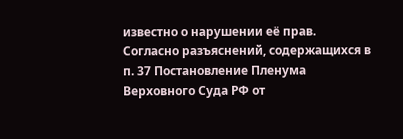известно о нарушении её прав.
Согласно разъяснений, содержащихся в п. 37 Постановление Пленума Верховного Суда РФ от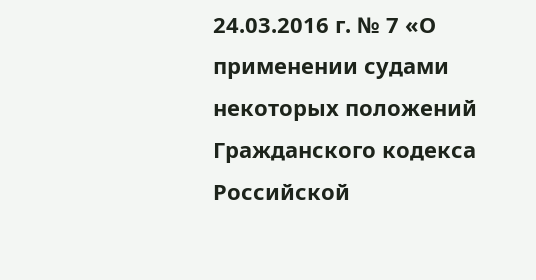24.03.2016 г. № 7 «О применении судами некоторых положений Гражданского кодекса Российской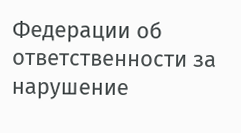Федерации об ответственности за нарушение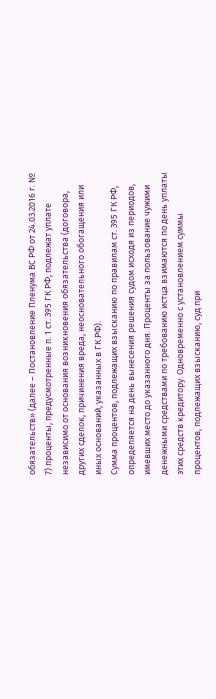обязательств» (далее – Постановление Пленума ВС РФ от 24.03.2016 г. № 7) проценты, предусмотренные п. 1 ст. 395 ГК РФ, подлежат уплате независимо от основания возникновения обязательства (договора, других сделок, причинения вреда, неосновательного обогащения или иных оснований, указанных в ГК РФ).
Сумма процентов, подлежащих взысканию по правилам ст. 395 ГК РФ, определяется на день вынесения решения судом исходя из периодов, имевших место до указанного дня. Проценты за пользование чужими денежными средствами по требованию истца взимаются по день уплаты этих средств кредитору. Одновременно с установлением суммы процентов, подлежащих взысканию, суд при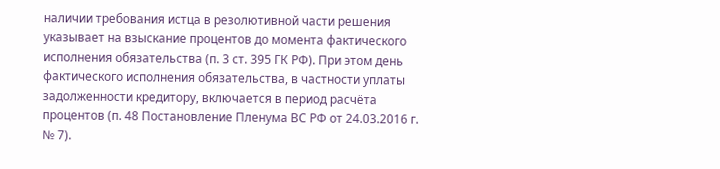наличии требования истца в резолютивной части решения указывает на взыскание процентов до момента фактического исполнения обязательства (п. 3 ст. 395 ГК РФ). При этом день фактического исполнения обязательства, в частности уплаты задолженности кредитору, включается в период расчёта процентов (п. 48 Постановление Пленума ВС РФ от 24.03.2016 г. № 7).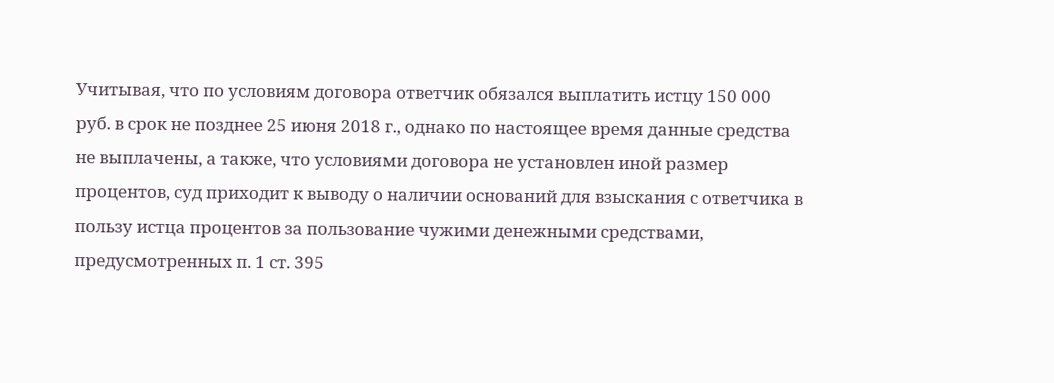Учитывая, что по условиям договора ответчик обязался выплатить истцу 150 000 руб. в срок не позднее 25 июня 2018 г., однако по настоящее время данные средства не выплачены, а также, что условиями договора не установлен иной размер процентов, суд приходит к выводу о наличии оснований для взыскания с ответчика в пользу истца процентов за пользование чужими денежными средствами, предусмотренных п. 1 ст. 395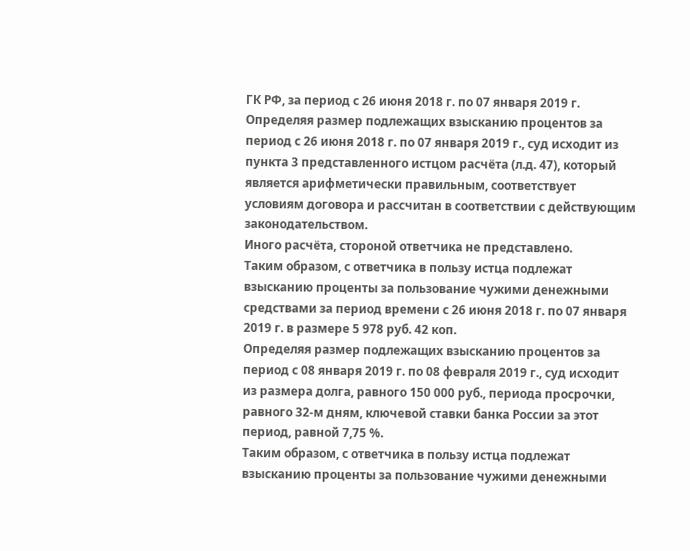ГК РФ, за период с 26 июня 2018 г. по 07 января 2019 г.
Определяя размер подлежащих взысканию процентов за период с 26 июня 2018 г. по 07 января 2019 г., суд исходит из пункта 3 представленного истцом расчёта (л.д. 47), который является арифметически правильным, соответствует условиям договора и рассчитан в соответствии с действующим законодательством.
Иного расчёта, стороной ответчика не представлено.
Таким образом, с ответчика в пользу истца подлежат взысканию проценты за пользование чужими денежными средствами за период времени с 26 июня 2018 г. по 07 января 2019 г. в размере 5 978 руб. 42 коп.
Определяя размер подлежащих взысканию процентов за период с 08 января 2019 г. по 08 февраля 2019 г., суд исходит из размера долга, равного 150 000 руб., периода просрочки, равного 32-м дням, ключевой ставки банка России за этот период, равной 7,75 %.
Таким образом, с ответчика в пользу истца подлежат взысканию проценты за пользование чужими денежными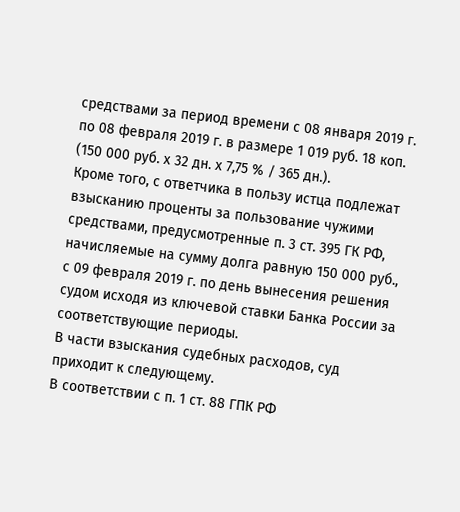средствами за период времени с 08 января 2019 г. по 08 февраля 2019 г. в размере 1 019 руб. 18 коп. (150 000 руб. х 32 дн. х 7,75 % / 365 дн.).
Кроме того, с ответчика в пользу истца подлежат взысканию проценты за пользование чужими средствами, предусмотренные п. 3 ст. 395 ГК РФ, начисляемые на сумму долга равную 150 000 руб., с 09 февраля 2019 г. по день вынесения решения судом исходя из ключевой ставки Банка России за соответствующие периоды.
В части взыскания судебных расходов, суд приходит к следующему.
В соответствии с п. 1 ст. 88 ГПК РФ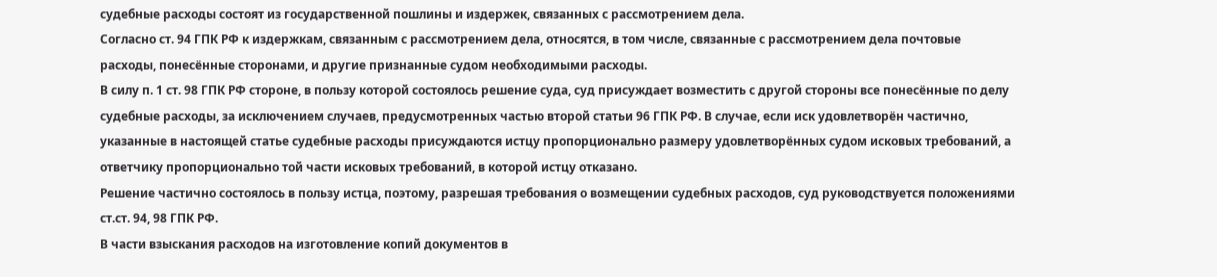судебные расходы состоят из государственной пошлины и издержек, связанных с рассмотрением дела.
Согласно ст. 94 ГПК РФ к издержкам, связанным с рассмотрением дела, относятся, в том числе, связанные с рассмотрением дела почтовые расходы, понесённые сторонами, и другие признанные судом необходимыми расходы.
В силу п. 1 ст. 98 ГПК РФ стороне, в пользу которой состоялось решение суда, суд присуждает возместить с другой стороны все понесённые по делу судебные расходы, за исключением случаев, предусмотренных частью второй статьи 96 ГПК РФ. В случае, если иск удовлетворён частично, указанные в настоящей статье судебные расходы присуждаются истцу пропорционально размеру удовлетворённых судом исковых требований, а ответчику пропорционально той части исковых требований, в которой истцу отказано.
Решение частично состоялось в пользу истца, поэтому, разрешая требования о возмещении судебных расходов, суд руководствуется положениями ст.ст. 94, 98 ГПК РФ.
В части взыскания расходов на изготовление копий документов в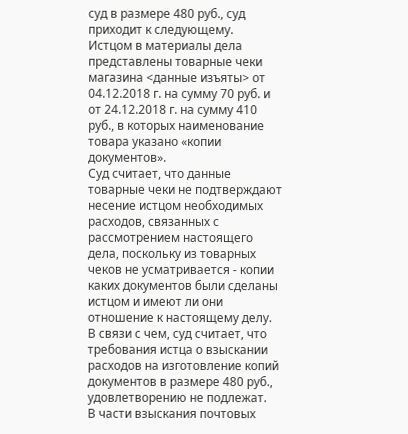суд в размере 480 руб., суд приходит к следующему.
Истцом в материалы дела представлены товарные чеки магазина <данные изъяты> от 04.12.2018 г. на сумму 70 руб. и от 24.12.2018 г. на сумму 410 руб., в которых наименование товара указано «копии документов».
Суд считает, что данные товарные чеки не подтверждают несение истцом необходимых расходов, связанных с рассмотрением настоящего дела, поскольку из товарных чеков не усматривается - копии каких документов были сделаны истцом и имеют ли они отношение к настоящему делу.
В связи с чем, суд считает, что требования истца о взыскании расходов на изготовление копий документов в размере 480 руб., удовлетворению не подлежат.
В части взыскания почтовых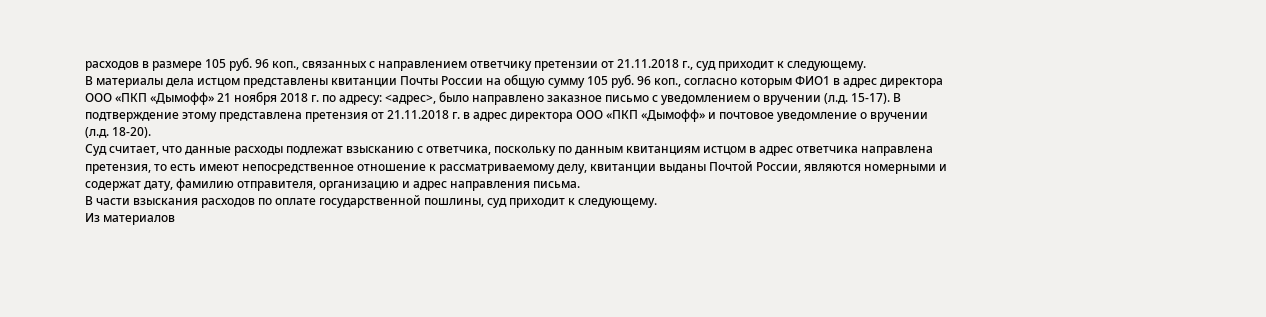расходов в размере 105 руб. 96 коп., связанных с направлением ответчику претензии от 21.11.2018 г., суд приходит к следующему.
В материалы дела истцом представлены квитанции Почты России на общую сумму 105 руб. 96 коп., согласно которым ФИО1 в адрес директора ООО «ПКП «Дымофф» 21 ноября 2018 г. по адресу: <адрес>, было направлено заказное письмо с уведомлением о вручении (л.д. 15-17). В подтверждение этому представлена претензия от 21.11.2018 г. в адрес директора ООО «ПКП «Дымофф» и почтовое уведомление о вручении (л.д. 18-20).
Суд считает, что данные расходы подлежат взысканию с ответчика, поскольку по данным квитанциям истцом в адрес ответчика направлена претензия, то есть имеют непосредственное отношение к рассматриваемому делу, квитанции выданы Почтой России, являются номерными и содержат дату, фамилию отправителя, организацию и адрес направления письма.
В части взыскания расходов по оплате государственной пошлины, суд приходит к следующему.
Из материалов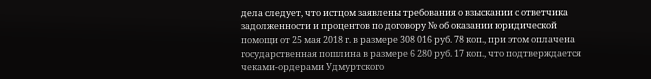дела следует, что истцом заявлены требования о взыскании с ответчика задолженности и процентов по договору № об оказании юридической помощи от 25 мая 2018 г. в размере 308 016 руб. 78 коп., при этом оплачена государственная пошлина в размере 6 280 руб. 17 коп., что подтверждается чеками-ордерами Удмуртского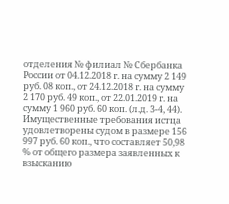отделения № филиал № Сбербанка России от 04.12.2018 г. на сумму 2 149 руб. 08 коп., от 24.12.2018 г. на сумму 2 170 руб. 49 коп., от 22.01.2019 г. на сумму 1 960 руб. 60 коп. (л.д. 3-4, 44).
Имущественные требования истца удовлетворены судом в размере 156 997 руб. 60 коп., что составляет 50,98 % от общего размера заявленных к взысканию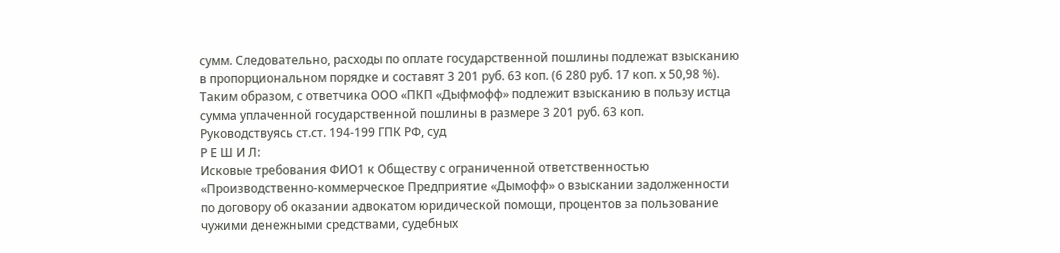сумм. Следовательно, расходы по оплате государственной пошлины подлежат взысканию в пропорциональном порядке и составят 3 201 руб. 63 коп. (6 280 руб. 17 коп. х 50,98 %).
Таким образом, с ответчика ООО «ПКП «Дыфмофф» подлежит взысканию в пользу истца сумма уплаченной государственной пошлины в размере 3 201 руб. 63 коп.
Руководствуясь ст.ст. 194-199 ГПК РФ, суд
Р Е Ш И Л:
Исковые требования ФИО1 к Обществу с ограниченной ответственностью «Производственно-коммерческое Предприятие «Дымофф» о взыскании задолженности по договору об оказании адвокатом юридической помощи, процентов за пользование чужими денежными средствами, судебных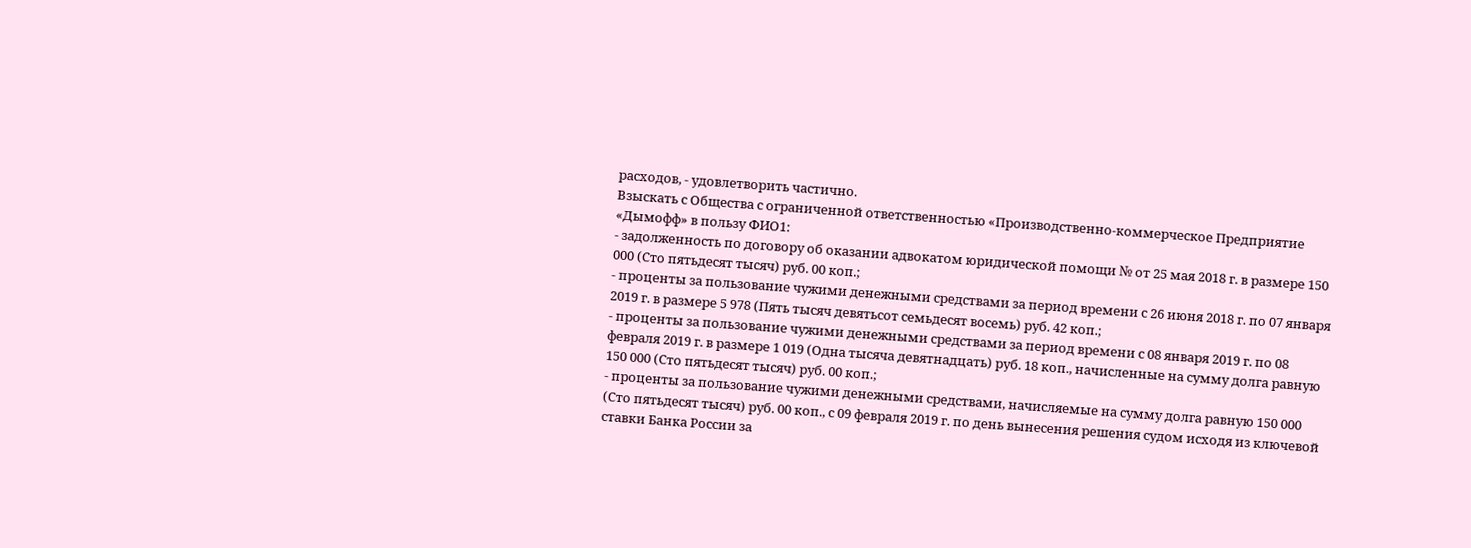расходов, - удовлетворить частично.
Взыскать с Общества с ограниченной ответственностью «Производственно-коммерческое Предприятие «Дымофф» в пользу ФИО1:
- задолженность по договору об оказании адвокатом юридической помощи № от 25 мая 2018 г. в размере 150 000 (Сто пятьдесят тысяч) руб. 00 коп.;
- проценты за пользование чужими денежными средствами за период времени с 26 июня 2018 г. по 07 января 2019 г. в размере 5 978 (Пять тысяч девятьсот семьдесят восемь) руб. 42 коп.;
- проценты за пользование чужими денежными средствами за период времени с 08 января 2019 г. по 08 февраля 2019 г. в размере 1 019 (Одна тысяча девятнадцать) руб. 18 коп., начисленные на сумму долга равную 150 000 (Сто пятьдесят тысяч) руб. 00 коп.;
- проценты за пользование чужими денежными средствами, начисляемые на сумму долга равную 150 000 (Сто пятьдесят тысяч) руб. 00 коп., с 09 февраля 2019 г. по день вынесения решения судом исходя из ключевой ставки Банка России за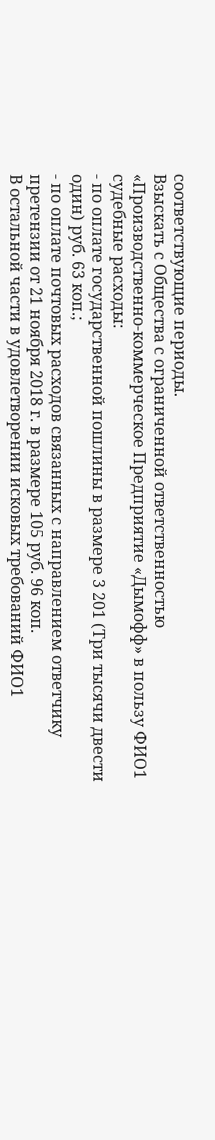соответствующие периоды.
Взыскать с Общества с ограниченной ответственностью «Производственно-коммерческое Предприятие «Дымофф» в пользу ФИО1 судебные расходы:
- по оплате государственной пошлины в размере 3 201 (Три тысячи двести один) руб. 63 коп.;
- по оплате почтовых расходов связанных с направлением ответчику претензии от 21 ноября 2018 г. в размере 105 руб. 96 коп.
В остальной части в удовлетворении исковых требований ФИО1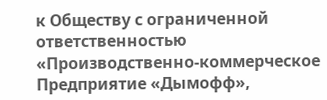к Обществу с ограниченной ответственностью «Производственно-коммерческое Предприятие «Дымофф»,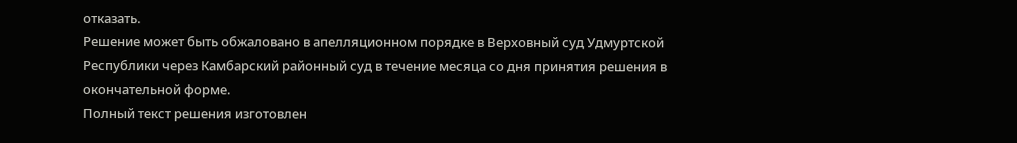отказать.
Решение может быть обжаловано в апелляционном порядке в Верховный суд Удмуртской Республики через Камбарский районный суд в течение месяца со дня принятия решения в окончательной форме.
Полный текст решения изготовлен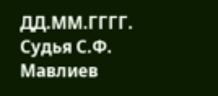ДД.ММ.ГГГГ.
Судья С.Ф. Мавлиев